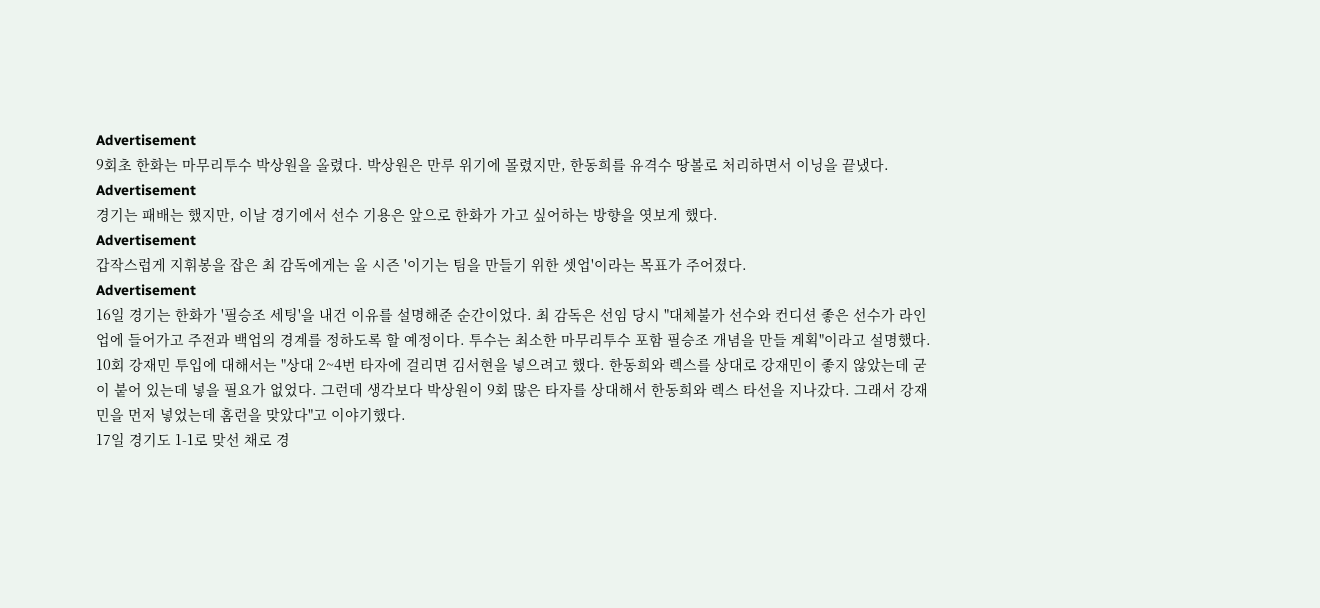Advertisement
9회초 한화는 마무리투수 박상원을 올렸다. 박상원은 만루 위기에 몰렸지만, 한동희를 유격수 땅볼로 처리하면서 이닝을 끝냈다.
Advertisement
경기는 패배는 했지만, 이날 경기에서 선수 기용은 앞으로 한화가 가고 싶어하는 방향을 엿보게 했다.
Advertisement
갑작스럽게 지휘봉을 잡은 최 감독에게는 올 시즌 '이기는 팀을 만들기 위한 셋업'이라는 목표가 주어졌다.
Advertisement
16일 경기는 한화가 '필승조 세팅'을 내건 이유를 설명해준 순간이었다. 최 감독은 선임 당시 "대체불가 선수와 컨디션 좋은 선수가 라인업에 들어가고 주전과 백업의 경계를 정하도록 할 예정이다. 투수는 최소한 마무리투수 포함 필승조 개념을 만들 계획"이라고 설명했다.
10회 강재민 투입에 대해서는 "상대 2~4번 타자에 걸리면 김서현을 넣으려고 했다. 한동희와 렉스를 상대로 강재민이 좋지 않았는데 굳이 붙어 있는데 넣을 필요가 없었다. 그런데 생각보다 박상원이 9회 많은 타자를 상대해서 한동희와 렉스 타선을 지나갔다. 그래서 강재민을 먼저 넣었는데 홈런을 맞았다"고 이야기했다.
17일 경기도 1-1로 맞선 채로 경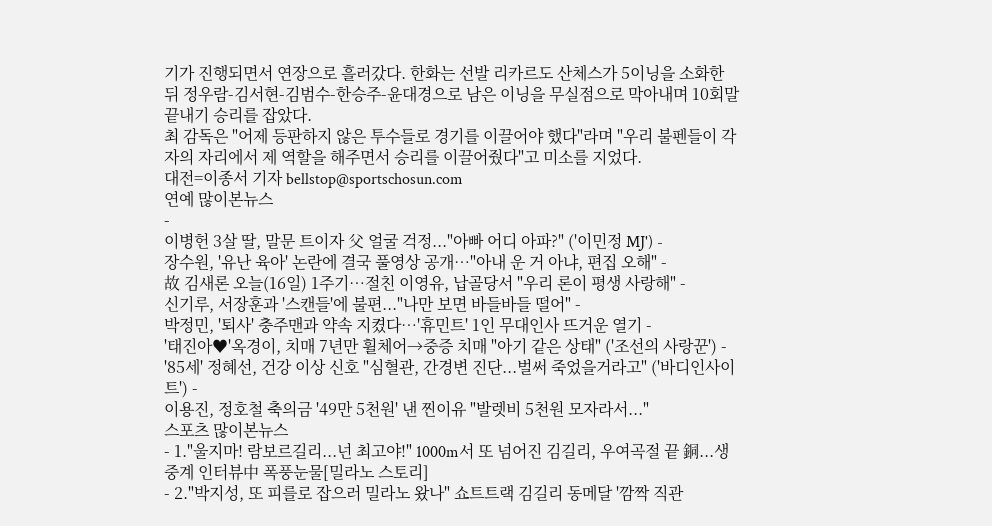기가 진행되면서 연장으로 흘러갔다. 한화는 선발 리카르도 산체스가 5이닝을 소화한 뒤 정우람-김서현-김범수-한승주-윤대경으로 남은 이닝을 무실점으로 막아내며 10회말 끝내기 승리를 잡았다.
최 감독은 "어제 등판하지 않은 투수들로 경기를 이끌어야 했다"라며 "우리 불펜들이 각자의 자리에서 제 역할을 해주면서 승리를 이끌어줬다"고 미소를 지었다.
대전=이종서 기자 bellstop@sportschosun.com
연예 많이본뉴스
-
이병헌 3살 딸, 말문 트이자 父 얼굴 걱정..."아빠 어디 아파?" ('이민정 MJ') -
장수원, '유난 육아' 논란에 결국 풀영상 공개…"아내 운 거 아냐, 편집 오해" -
故 김새론 오늘(16일) 1주기…절친 이영유, 납골당서 "우리 론이 평생 사랑해" -
신기루, 서장훈과 '스캔들'에 불편..."나만 보면 바들바들 떨어" -
박정민, '퇴사' 충주맨과 약속 지켰다…'휴민트' 1인 무대인사 뜨거운 열기 -
'태진아♥'옥경이, 치매 7년만 휠체어→중증 치매 "아기 같은 상태" ('조선의 사랑꾼') -
'85세' 정혜선, 건강 이상 신호 "심혈관, 간경변 진단...벌써 죽었을거라고" ('바디인사이트') -
이용진, 정호철 축의금 '49만 5천원' 낸 찐이유 "발렛비 5천원 모자라서..."
스포츠 많이본뉴스
- 1."울지마! 람보르길리...넌 최고야!" 1000m서 또 넘어진 김길리, 우여곡절 끝 銅...생중계 인터뷰中 폭풍눈물[밀라노 스토리]
- 2."박지성, 또 피를로 잡으러 밀라노 왔나" 쇼트트랙 김길리 동메달 '깜짝 직관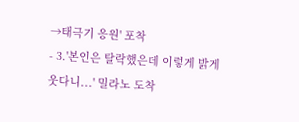→태극기 응원' 포착
- 3.'본인은 탈락했은데 이렇게 밝게 웃다니...' 밀라노 도착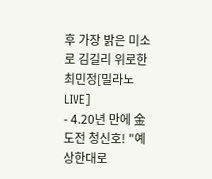후 가장 밝은 미소로 김길리 위로한 최민정[밀라노LIVE]
- 4.20년 만에 金 도전 청신호! "예상한대로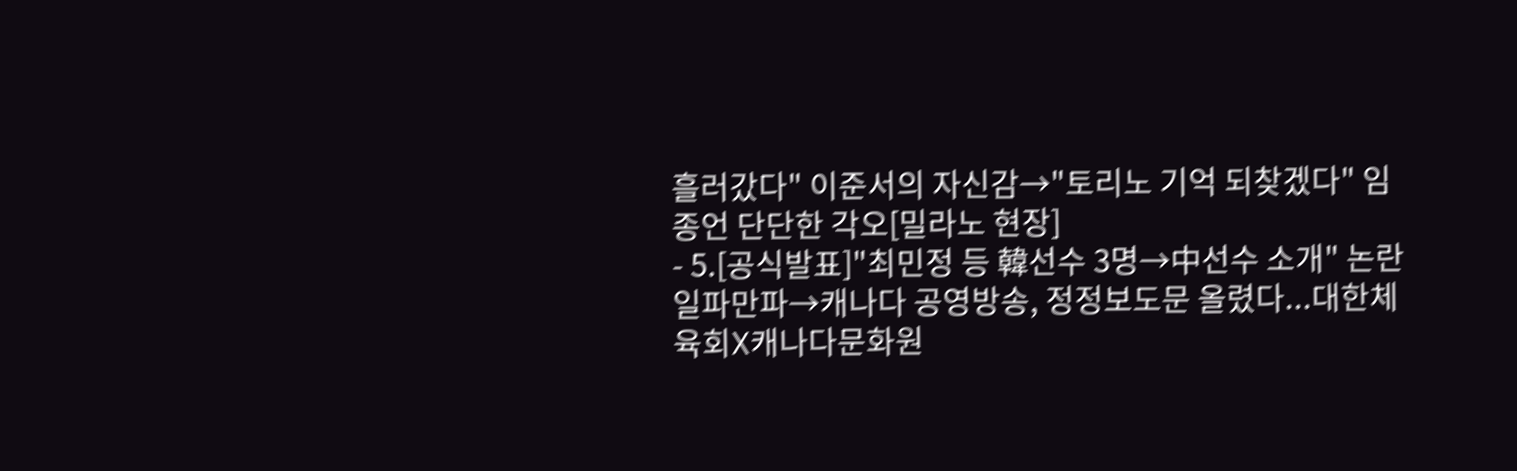흘러갔다" 이준서의 자신감→"토리노 기억 되찾겠다" 임종언 단단한 각오[밀라노 현장]
- 5.[공식발표]"최민정 등 韓선수 3명→中선수 소개" 논란 일파만파→캐나다 공영방송, 정정보도문 올렸다...대한체육회X캐나다문화원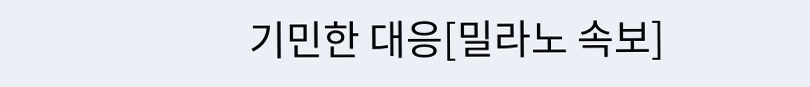기민한 대응[밀라노 속보]